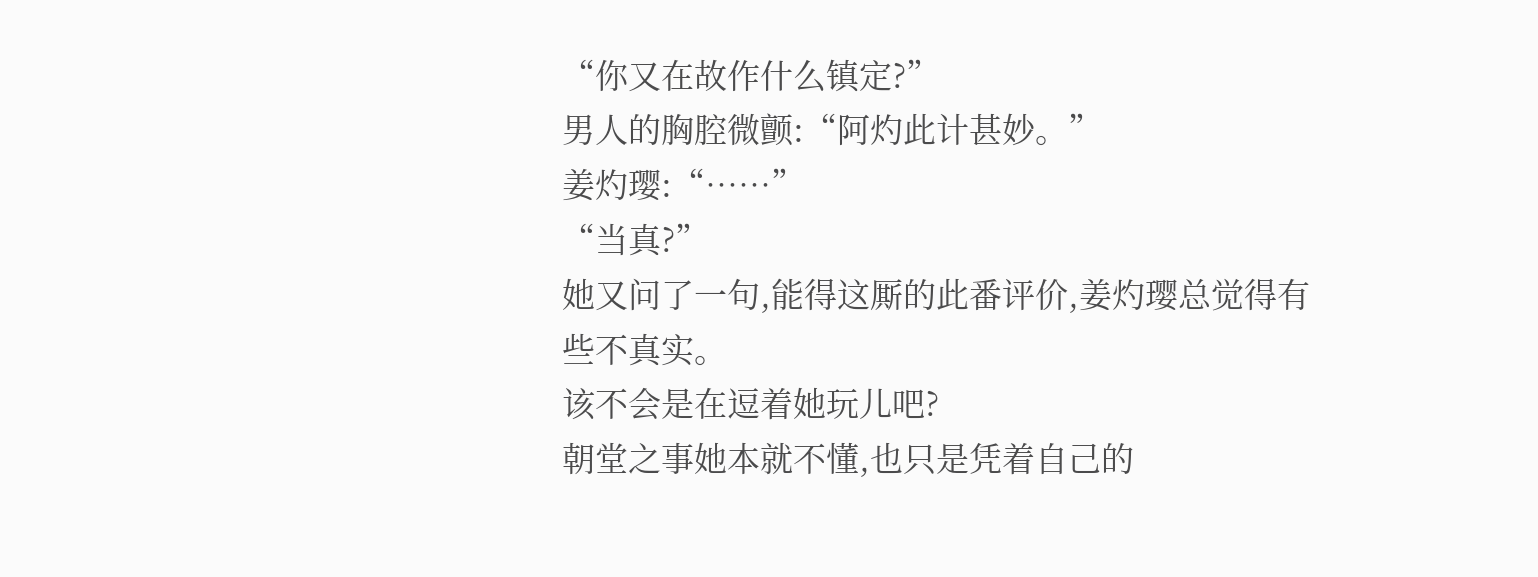“你又在故作什么镇定?”
男人的胸腔微颤:“阿灼此计甚妙。”
姜灼璎:“……”
“当真?”
她又问了一句,能得这厮的此番评价,姜灼璎总觉得有些不真实。
该不会是在逗着她玩儿吧?
朝堂之事她本就不懂,也只是凭着自己的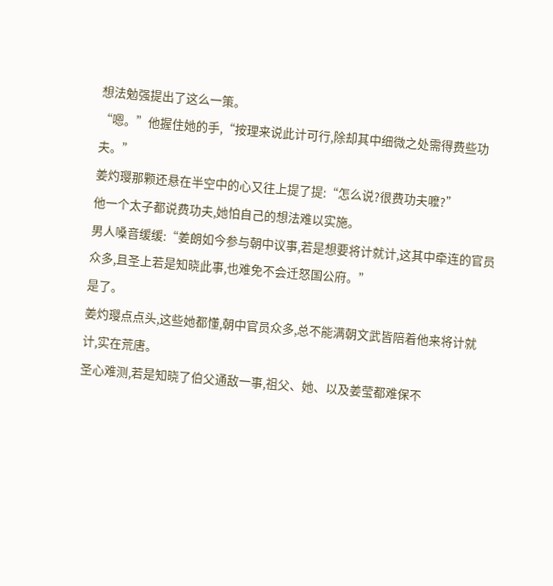想法勉强提出了这么一策。
“嗯。”他握住她的手,“按理来说此计可行,除却其中细微之处需得费些功夫。”
姜灼璎那颗还悬在半空中的心又往上提了提:“怎么说?很费功夫嚒?”
他一个太子都说费功夫,她怕自己的想法难以实施。
男人嗓音缓缓:“姜朗如今参与朝中议事,若是想要将计就计,这其中牵连的官员众多,且圣上若是知晓此事,也难免不会迁怒国公府。”
是了。
姜灼璎点点头,这些她都懂,朝中官员众多,总不能满朝文武皆陪着他来将计就计,实在荒唐。
圣心难测,若是知晓了伯父通敌一事,祖父、她、以及姜莹都难保不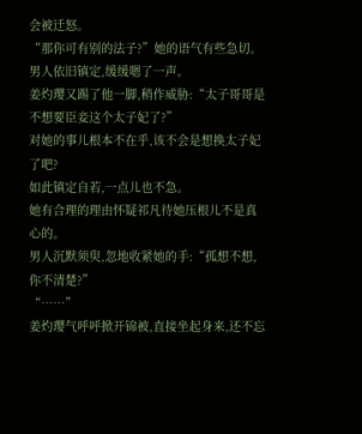会被迁怒。
“那你可有别的法子?”她的语气有些急切。
男人依旧镇定,缓缓嗯了一声。
姜灼璎又踢了他一脚,稍作威胁:“太子哥哥是不想要臣妾这个太子妃了?”
对她的事儿根本不在乎,该不会是想换太子妃了吧?
如此镇定自若,一点儿也不急。
她有合理的理由怀疑祁凡待她压根儿不是真心的。
男人沉默须臾,忽地收紧她的手:“孤想不想,你不清楚?”
“……”
姜灼璎气呼呼掀开锦被,直接坐起身来,还不忘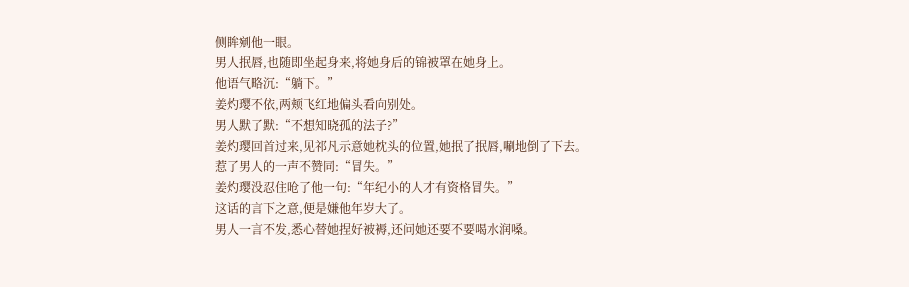侧眸剜他一眼。
男人抿唇,也随即坐起身来,将她身后的锦被罩在她身上。
他语气略沉:“躺下。”
姜灼璎不依,两颊飞红地偏头看向别处。
男人默了默:“不想知晓孤的法子?”
姜灼璎回首过来,见祁凡示意她枕头的位置,她抿了抿唇,唰地倒了下去。
惹了男人的一声不赞同:“冒失。”
姜灼璎没忍住呛了他一句:“年纪小的人才有资格冒失。”
这话的言下之意,便是嫌他年岁大了。
男人一言不发,悉心替她捏好被褥,还问她还要不要喝水润嗓。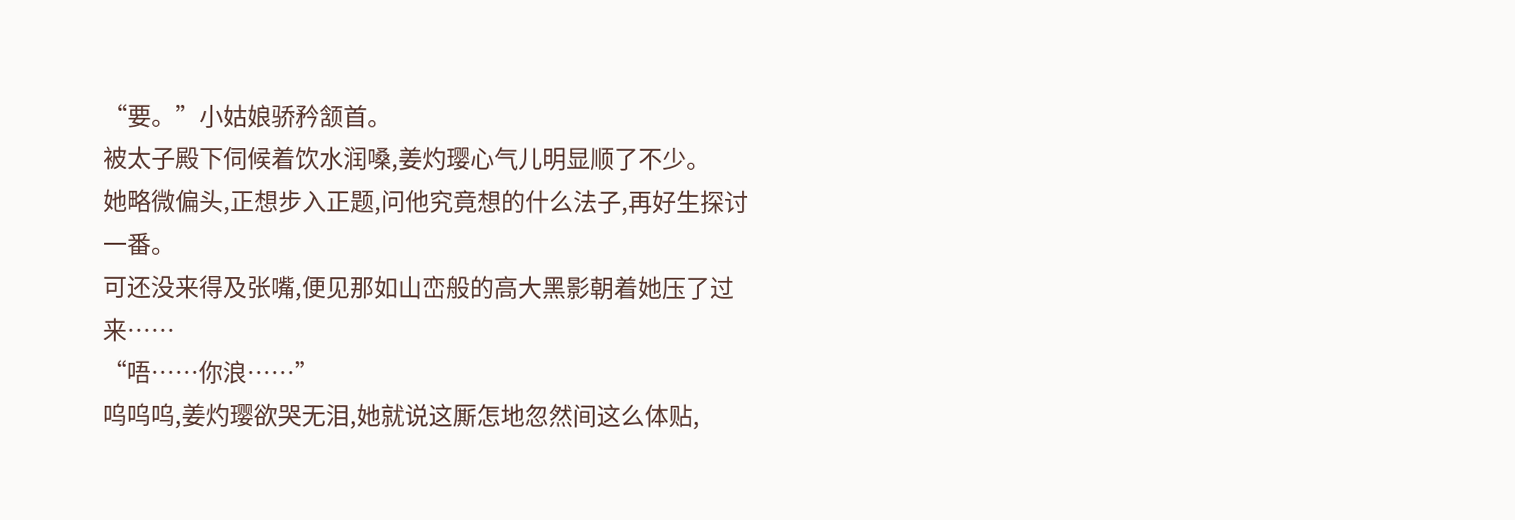“要。”小姑娘骄矜颔首。
被太子殿下伺候着饮水润嗓,姜灼璎心气儿明显顺了不少。
她略微偏头,正想步入正题,问他究竟想的什么法子,再好生探讨一番。
可还没来得及张嘴,便见那如山峦般的高大黑影朝着她压了过来……
“唔……你浪……”
呜呜呜,姜灼璎欲哭无泪,她就说这厮怎地忽然间这么体贴,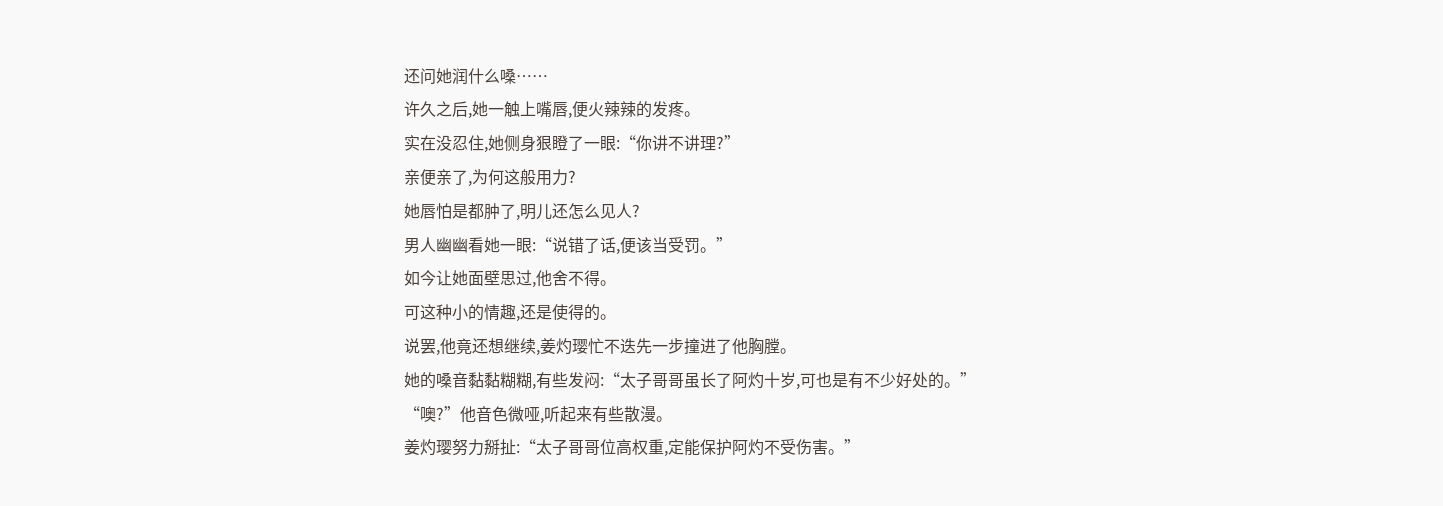还问她润什么嗓……
许久之后,她一触上嘴唇,便火辣辣的发疼。
实在没忍住,她侧身狠瞪了一眼:“你讲不讲理?”
亲便亲了,为何这般用力?
她唇怕是都肿了,明儿还怎么见人?
男人幽幽看她一眼:“说错了话,便该当受罚。”
如今让她面壁思过,他舍不得。
可这种小的情趣,还是使得的。
说罢,他竟还想继续,姜灼璎忙不迭先一步撞进了他胸膛。
她的嗓音黏黏糊糊,有些发闷:“太子哥哥虽长了阿灼十岁,可也是有不少好处的。”
“噢?”他音色微哑,听起来有些散漫。
姜灼璎努力掰扯:“太子哥哥位高权重,定能保护阿灼不受伤害。”